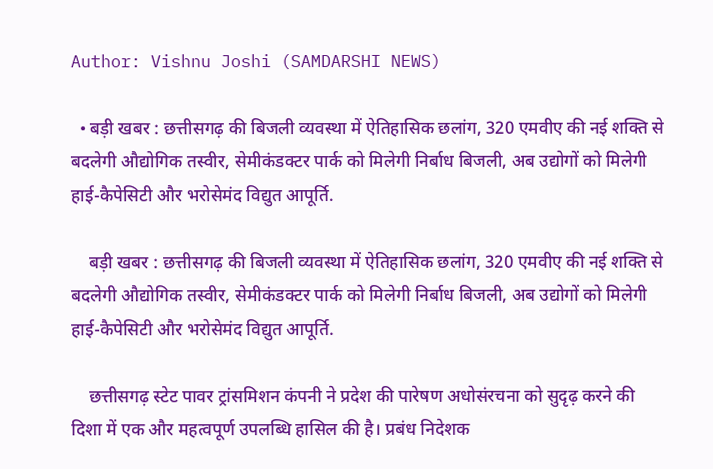Author: Vishnu Joshi (SAMDARSHI NEWS)

  • बड़ी खबर : छत्तीसगढ़ की बिजली व्यवस्था में ऐतिहासिक छलांग, 320 एमवीए की नई शक्ति से बदलेगी औद्योगिक तस्वीर, सेमीकंडक्टर पार्क को मिलेगी निर्बाध बिजली, अब उद्योगों को मिलेगी हाई-कैपेसिटी और भरोसेमंद विद्युत आपूर्ति.

    बड़ी खबर : छत्तीसगढ़ की बिजली व्यवस्था में ऐतिहासिक छलांग, 320 एमवीए की नई शक्ति से बदलेगी औद्योगिक तस्वीर, सेमीकंडक्टर पार्क को मिलेगी निर्बाध बिजली, अब उद्योगों को मिलेगी हाई-कैपेसिटी और भरोसेमंद विद्युत आपूर्ति.

    छत्तीसगढ़ स्टेट पावर ट्रांसमिशन कंपनी ने प्रदेश की पारेषण अधोसंरचना को सुदृढ़ करने की दिशा में एक और महत्वपूर्ण उपलब्धि हासिल की है। प्रबंध निदेशक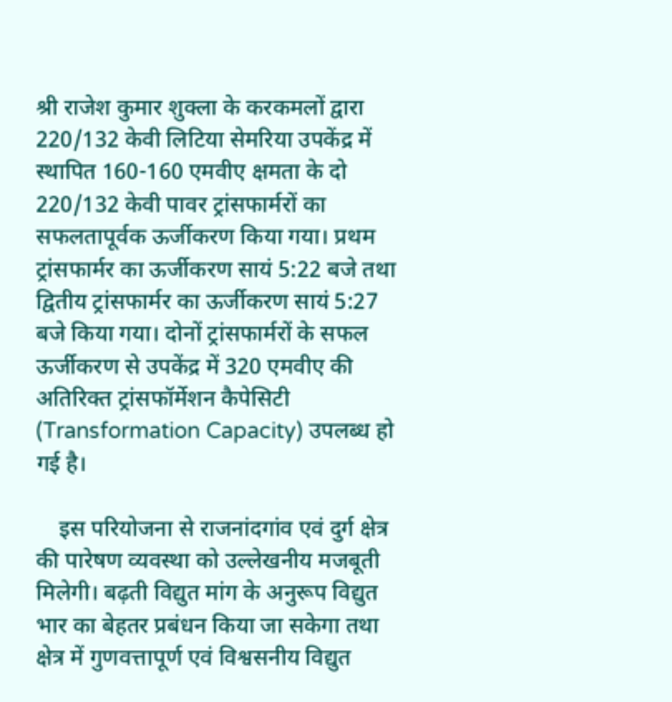श्री राजेश कुमार शुक्ला के करकमलों द्वारा 220/132 केवी लिटिया सेमरिया उपकेंद्र में स्थापित 160-160 एमवीए क्षमता के दो 220/132 केवी पावर ट्रांसफार्मरों का सफलतापूर्वक ऊर्जीकरण किया गया। प्रथम ट्रांसफार्मर का ऊर्जीकरण सायं 5:22 बजे तथा द्वितीय ट्रांसफार्मर का ऊर्जीकरण सायं 5:27 बजे किया गया। दोनों ट्रांसफार्मरों के सफल ऊर्जीकरण से उपकेंद्र में 320 एमवीए की अतिरिक्त ट्रांसफॉर्मेशन कैपेसिटी (Transformation Capacity) उपलब्ध हो गई है।

    इस परियोजना से राजनांदगांव एवं दुर्ग क्षेत्र की पारेषण व्यवस्था को उल्लेखनीय मजबूती मिलेगी। बढ़ती विद्युत मांग के अनुरूप विद्युत भार का बेहतर प्रबंधन किया जा सकेगा तथा क्षेत्र में गुणवत्तापूर्ण एवं विश्वसनीय विद्युत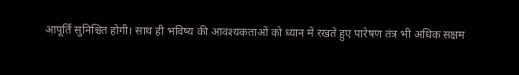आपूर्ति सुनिश्चित होगी। साथ ही भविष्य की आवश्यकताओं को ध्यान में रखते हुए पारेषण तंत्र भी अधिक सक्षम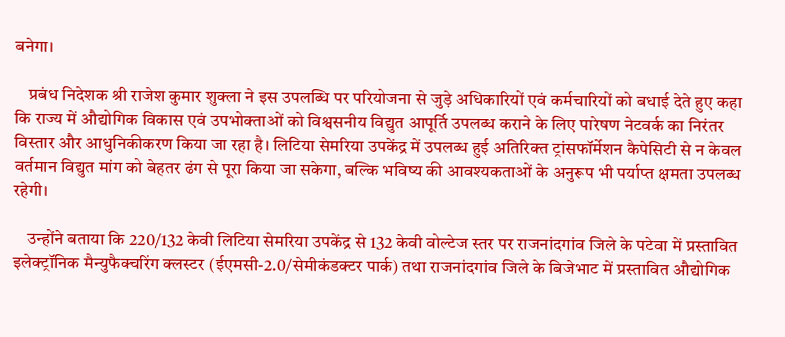बनेगा।

    प्रबंध निदेशक श्री राजेश कुमार शुक्ला ने इस उपलब्धि पर परियोजना से जुड़े अधिकारियों एवं कर्मचारियों को बधाई देते हुए कहा कि राज्य में औद्योगिक विकास एवं उपभोक्ताओं को विश्वसनीय विद्युत आपूर्ति उपलब्ध कराने के लिए पारेषण नेटवर्क का निरंतर विस्तार और आधुनिकीकरण किया जा रहा है। लिटिया सेमरिया उपकेंद्र में उपलब्ध हुई अतिरिक्त ट्रांसफॉर्मेशन कैपेसिटी से न केवल वर्तमान विद्युत मांग को बेहतर ढंग से पूरा किया जा सकेगा, बल्कि भविष्य की आवश्यकताओं के अनुरूप भी पर्याप्त क्षमता उपलब्ध रहेगी।

    उन्होंने बताया कि 220/132 केवी लिटिया सेमरिया उपकेंद्र से 132 केवी वोल्टेज स्तर पर राजनांदगांव जिले के पटेवा में प्रस्तावित इलेक्ट्रॉनिक मैन्युफैक्चरिंग क्लस्टर (ईएमसी-2.0/सेमीकंडक्टर पार्क) तथा राजनांदगांव जिले के बिजेभाट में प्रस्तावित औद्योगिक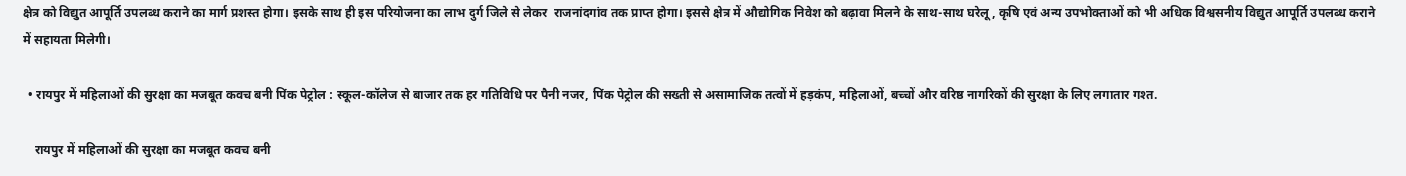क्षेत्र को विद्युत आपूर्ति उपलब्ध कराने का मार्ग प्रशस्त होगा। इसके साथ ही इस परियोजना का लाभ दुर्ग जिले से लेकर  राजनांदगांव तक प्राप्त होगा। इससे क्षेत्र में औद्योगिक निवेश को बढ़ावा मिलने के साथ-साथ घरेलू, कृषि एवं अन्य उपभोक्ताओं को भी अधिक विश्वसनीय विद्युत आपूर्ति उपलब्ध कराने में सहायता मिलेगी।

  • रायपुर में महिलाओं की सुरक्षा का मजबूत कवच बनी पिंक पेट्रोल : स्कूल-कॉलेज से बाजार तक हर गतिविधि पर पैनी नजर, पिंक पेट्रोल की सख्ती से असामाजिक तत्वों में हड़कंप, महिलाओं, बच्चों और वरिष्ठ नागरिकों की सुरक्षा के लिए लगातार गश्त.

    रायपुर में महिलाओं की सुरक्षा का मजबूत कवच बनी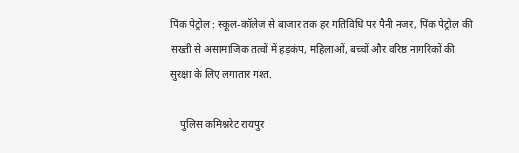पिंक पेट्रोल : स्कूल-कॉलेज से बाजार तक हर गतिविधि पर पैनी नजर, पिंक पेट्रोल की सख्ती से असामाजिक तत्वों में हड़कंप, महिलाओं, बच्चों और वरिष्ठ नागरिकों की सुरक्षा के लिए लगातार गश्त.

    पुलिस कमिश्नरेट रायपुर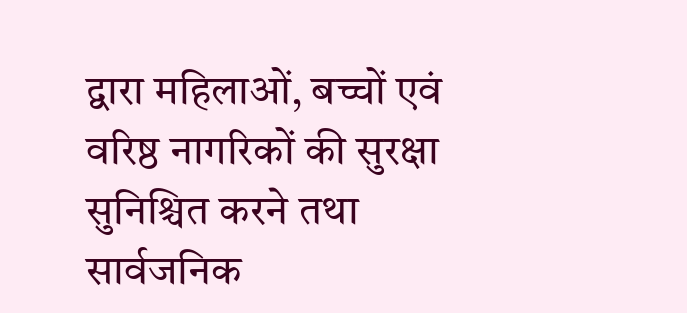द्वारा महिलाओं, बच्चों एवं वरिष्ठ नागरिकों की सुरक्षा सुनिश्चित करने तथा सार्वजनिक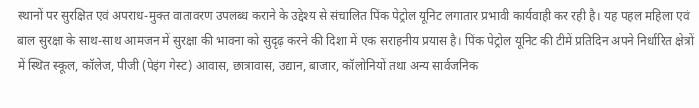स्थानों पर सुरक्षित एवं अपराध-मुक्त वातावरण उपलब्ध कराने के उद्देश्य से संचालित पिंक पेट्रोल यूनिट लगातार प्रभावी कार्यवाही कर रही है। यह पहल महिला एवं बाल सुरक्षा के साथ-साथ आमजन में सुरक्षा की भावना को सुदृढ़ करने की दिशा में एक सराहनीय प्रयास है। पिंक पेट्रोल यूनिट की टीमें प्रतिदिन अपने निर्धारित क्षेत्रों में स्थित स्कूल, कॉलेज, पीजी (पेइंग गेस्ट) आवास, छात्रावास, उद्यान, बाजार, कॉलोनियों तथा अन्य सार्वजनिक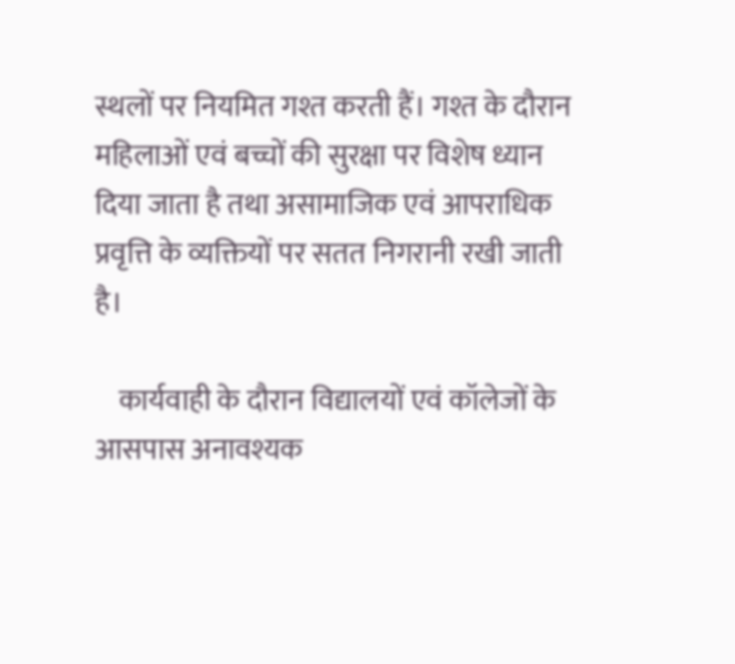स्थलों पर नियमित गश्त करती हैं। गश्त के दौरान महिलाओं एवं बच्चों की सुरक्षा पर विशेष ध्यान दिया जाता है तथा असामाजिक एवं आपराधिक प्रवृत्ति के व्यक्तियों पर सतत निगरानी रखी जाती है।

    कार्यवाही के दौरान विद्यालयों एवं कॉलेजों के आसपास अनावश्यक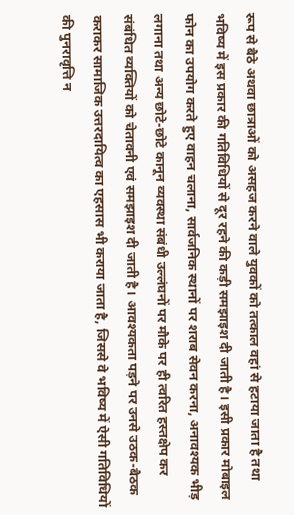रूप से बैठे अथवा छात्राओं को असहज करने वाले युवकों को तत्काल वहां से हटाया जाता है तथा भविष्य में इस प्रकार की गतिविधियों से दूर रहने की कड़ी समझाइश दी जाती है। इसी प्रकार मोबाइल फोन का उपयोग करते हुए वाहन चलाना, सार्वजनिक स्थानों पर शराब सेवन करना, अनावश्यक भीड़ लगाना तथा अन्य छोटे-छोटे कानून व्यवस्था संबंधी उल्लंघनों पर मौके पर ही त्वरित हस्तक्षेप कर संबंधित व्यक्तियों को चेतावनी एवं समझाइश दी जाती है। आवश्यकता पड़ने पर उनसे उठक-बैठक कराकर सामाजिक उत्तरदायित्व का एहसास भी कराया जाता है, जिससे वे भविष्य में ऐसी गतिविधियों की पुनरावृत्ति न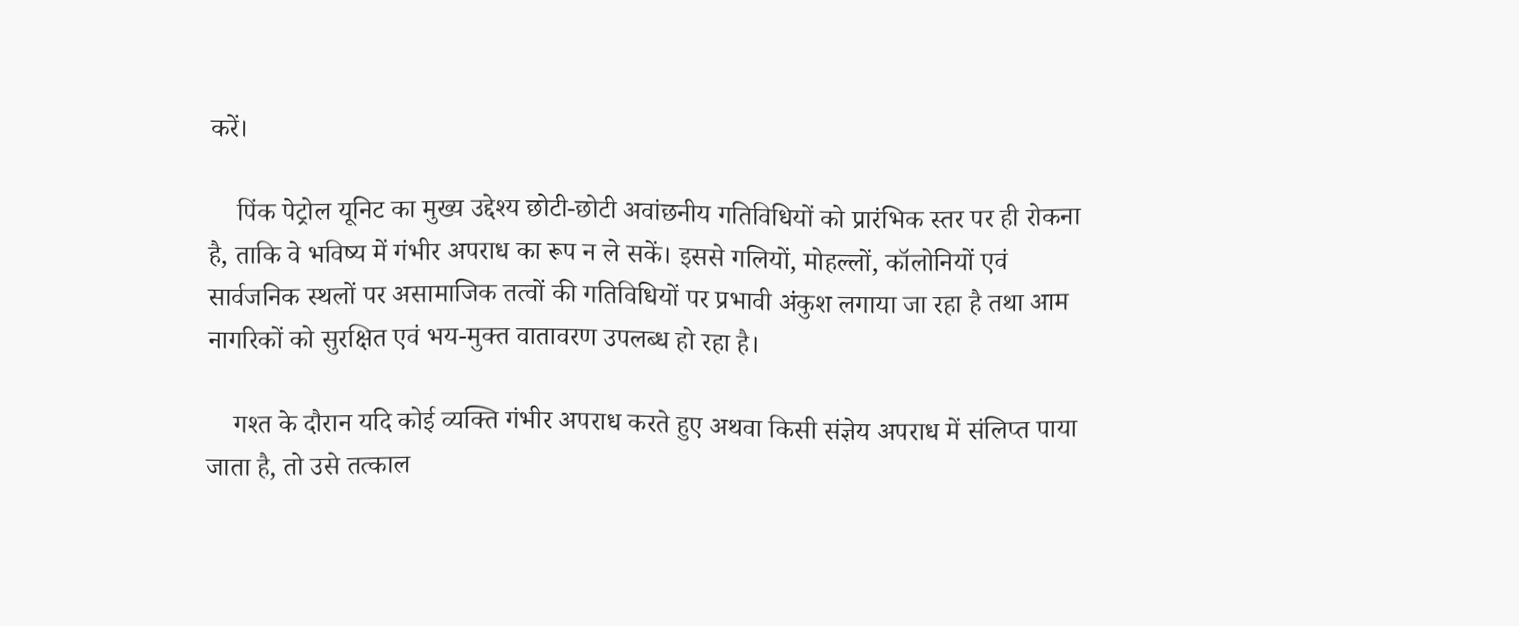करें।

    पिंक पेट्रोल यूनिट का मुख्य उद्देश्य छोटी-छोटी अवांछनीय गतिविधियों को प्रारंभिक स्तर पर ही रोकना है, ताकि वे भविष्य में गंभीर अपराध का रूप न ले सकें। इससे गलियों, मोहल्लों, कॉलोनियों एवं सार्वजनिक स्थलों पर असामाजिक तत्वों की गतिविधियों पर प्रभावी अंकुश लगाया जा रहा है तथा आम नागरिकों को सुरक्षित एवं भय-मुक्त वातावरण उपलब्ध हो रहा है।

    गश्त के दौरान यदि कोई व्यक्ति गंभीर अपराध करते हुए अथवा किसी संज्ञेय अपराध में संलिप्त पाया जाता है, तो उसे तत्काल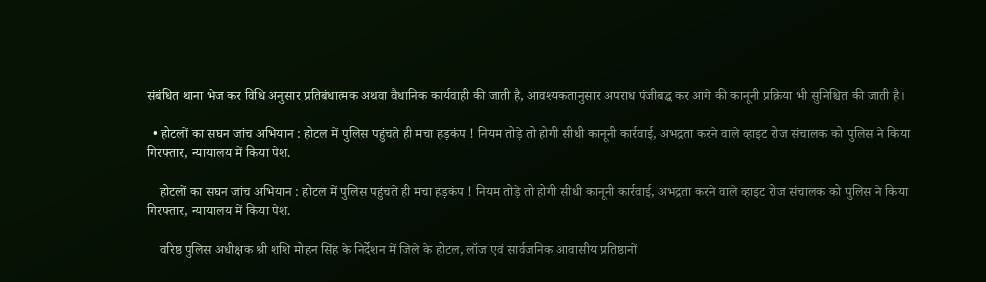संबंधित थाना भेज कर विधि अनुसार प्रतिबंधात्मक अथवा वैधानिक कार्यवाही की जाती है, आवश्यकतानुसार अपराध पंजीबद्ध कर आगे की कानूनी प्रक्रिया भी सुनिश्चित की जाती है।

  • होटलों का सघन जांच अभियान : होटल में पुलिस पहुंचते ही मचा हड़कंप ! नियम तोड़े तो होगी सीधी कानूनी कार्रवाई, अभद्रता करने वाले व्हाइट रोज संचालक को पुलिस ने किया गिरफ्तार, न्यायालय में किया पेश.

    होटलों का सघन जांच अभियान : होटल में पुलिस पहुंचते ही मचा हड़कंप ! नियम तोड़े तो होगी सीधी कानूनी कार्रवाई, अभद्रता करने वाले व्हाइट रोज संचालक को पुलिस ने किया गिरफ्तार, न्यायालय में किया पेश.

    वरिष्ठ पुलिस अधीक्षक श्री शशि मोहन सिंह के निर्देशन में जिले के होटल, लॉज एवं सार्वजनिक आवासीय प्रतिष्ठानों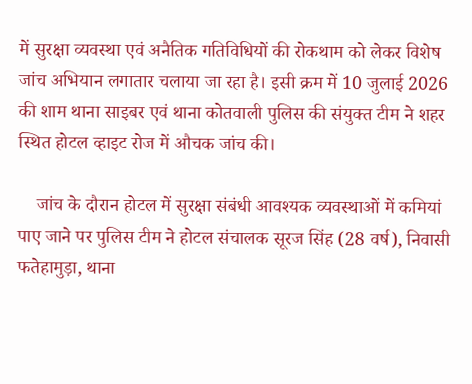में सुरक्षा व्यवस्था एवं अनैतिक गतिविधियों की रोकथाम को लेकर विशेष जांच अभियान लगातार चलाया जा रहा है। इसी क्रम में 10 जुलाई 2026 की शाम थाना साइबर एवं थाना कोतवाली पुलिस की संयुक्त टीम ने शहर स्थित होटल व्हाइट रोज में औचक जांच की।

    जांच के दौरान होटल में सुरक्षा संबंधी आवश्यक व्यवस्थाओं में कमियां पाए जाने पर पुलिस टीम ने होटल संचालक सूरज सिंह (28 वर्ष), निवासी फतेहामुड़ा, थाना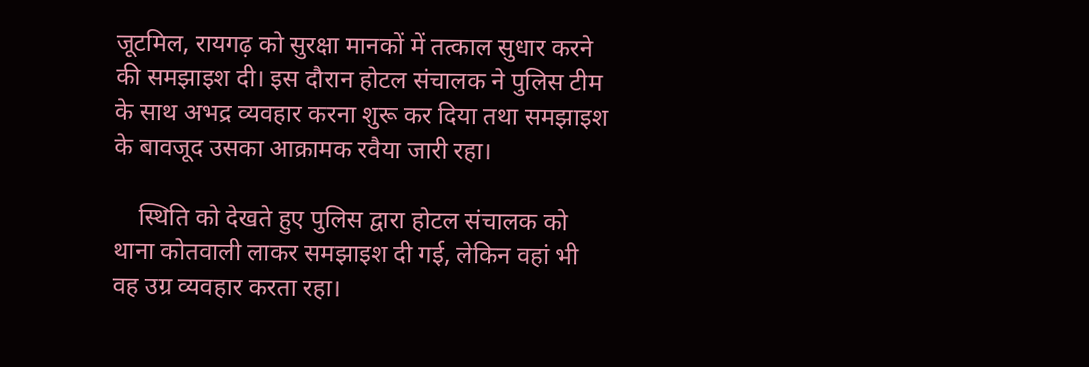जूटमिल, रायगढ़ को सुरक्षा मानकों में तत्काल सुधार करने की समझाइश दी। इस दौरान होटल संचालक ने पुलिस टीम के साथ अभद्र व्यवहार करना शुरू कर दिया तथा समझाइश के बावजूद उसका आक्रामक रवैया जारी रहा।

    स्थिति को देखते हुए पुलिस द्वारा होटल संचालक को थाना कोतवाली लाकर समझाइश दी गई, लेकिन वहां भी वह उग्र व्यवहार करता रहा।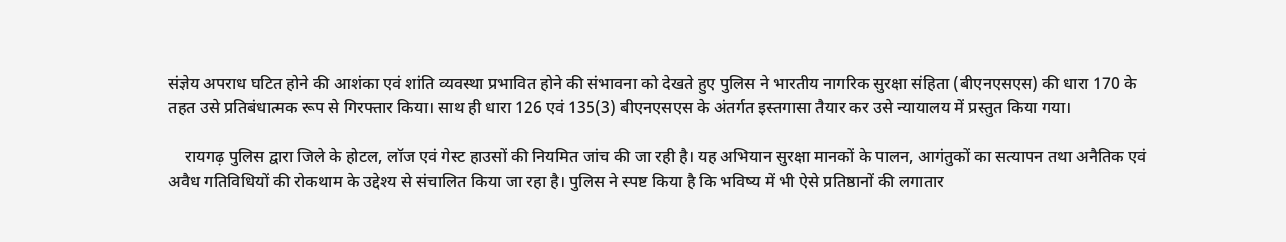संज्ञेय अपराध घटित होने की आशंका एवं शांति व्यवस्था प्रभावित होने की संभावना को देखते हुए पुलिस ने भारतीय नागरिक सुरक्षा संहिता (बीएनएसएस) की धारा 170 के तहत उसे प्रतिबंधात्मक रूप से गिरफ्तार किया। साथ ही धारा 126 एवं 135(3) बीएनएसएस के अंतर्गत इस्तगासा तैयार कर उसे न्यायालय में प्रस्तुत किया गया।

    रायगढ़ पुलिस द्वारा जिले के होटल, लॉज एवं गेस्ट हाउसों की नियमित जांच की जा रही है। यह अभियान सुरक्षा मानकों के पालन, आगंतुकों का सत्यापन तथा अनैतिक एवं अवैध गतिविधियों की रोकथाम के उद्देश्य से संचालित किया जा रहा है। पुलिस ने स्पष्ट किया है कि भविष्य में भी ऐसे प्रतिष्ठानों की लगातार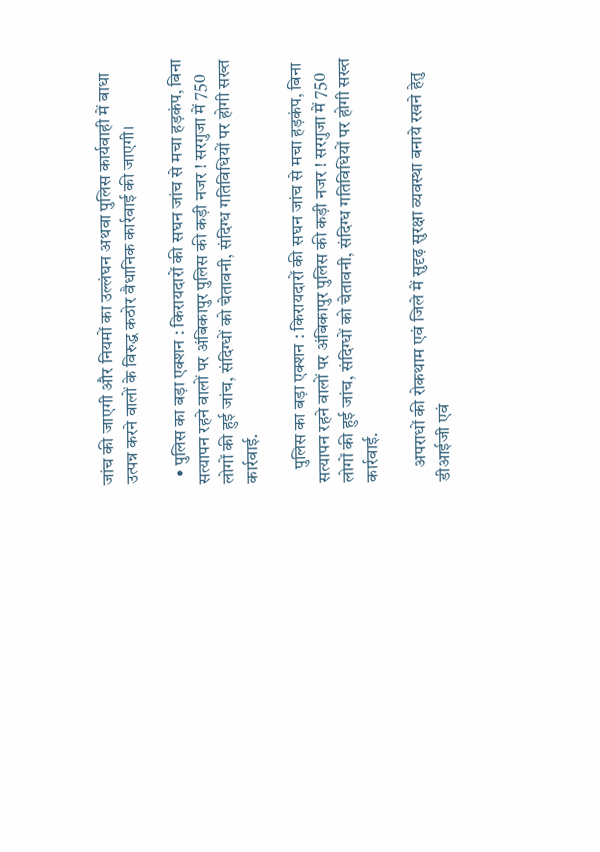जांच की जाएगी और नियमों का उल्लंघन अथवा पुलिस कार्यवाही में बाधा उत्पन्न करने वालों के विरुद्ध कठोर वैधानिक कार्रवाई की जाएगी।

  • पुलिस का बड़ा एक्शन : किरायदारों की सघन जांच से मचा हड़कंप, बिना सत्यापन रहने वालों पर अंबिकापुर पुलिस की कड़ी नजर ! सरगुजा में 750 लोगों की हुई जांच, संदिग्धों को चेतावनी, संदिग्ध गतिविधियों पर होगी सख्त कार्रवाई.

    पुलिस का बड़ा एक्शन : किरायदारों की सघन जांच से मचा हड़कंप, बिना सत्यापन रहने वालों पर अंबिकापुर पुलिस की कड़ी नजर ! सरगुजा में 750 लोगों की हुई जांच, संदिग्धों को चेतावनी, संदिग्ध गतिविधियों पर होगी सख्त कार्रवाई.

    अपराधों की रोकथाम एवं जिले में सुदृढ़ सुरक्षा व्यवस्था बनाये रखने हेतु डीआईजी एवं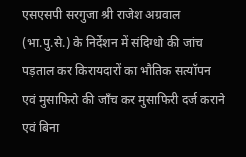एसएसपी सरगुजा श्री राजेश अग्रवाल (भा.पु.से.) के निर्देशन में संदिग्धो की जांच पड़ताल कर किरायदारों का भौतिक सत्यॉपन एवं मुसाफिरो की जाँच कर मुसाफिरी दर्ज कराने एवं बिना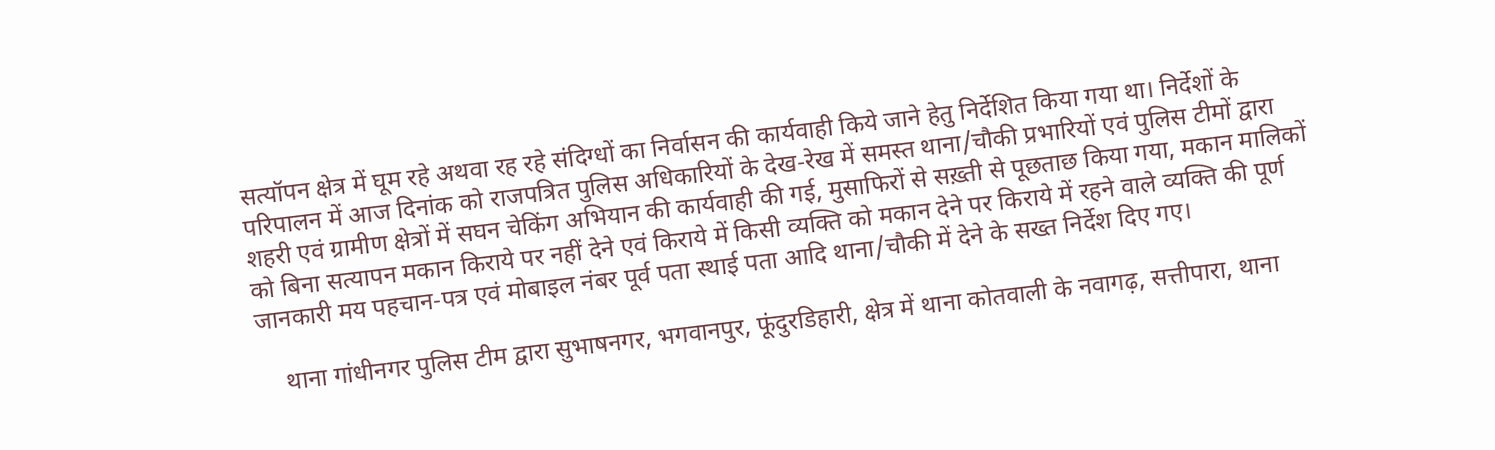सत्यॉपन क्षेत्र में घूम रहे अथवा रह रहे संदिग्धों का निर्वासन की कार्यवाही किये जाने हेतु निर्देशित किया गया था। निर्देशों के परिपालन में आज दिनांक को राजपत्रित पुलिस अधिकारियों के देख-रेख में समस्त थाना/चौकी प्रभारियों एवं पुलिस टीमों द्वारा शहरी एवं ग्रामीण क्षेत्रों में सघन चेकिंग अभियान की कार्यवाही की गई, मुसाफिरों से सख़्ती से पूछताछ किया गया, मकान मालिकों को बिना सत्यापन मकान किराये पर नहीं देने एवं किराये में किसी व्यक्ति को मकान देने पर किराये में रहने वाले व्यक्ति की पूर्ण जानकारी मय पहचान-पत्र एवं मोबाइल नंबर पूर्व पता स्थाई पता आदि थाना/चौकी में देने के सख्त निर्देश दिए गए।

    थाना गांधीनगर पुलिस टीम द्वारा सुभाषनगर, भगवानपुर, फूंदुरडिहारी, क्षेत्र में थाना कोतवाली के नवागढ़, सत्तीपारा, थाना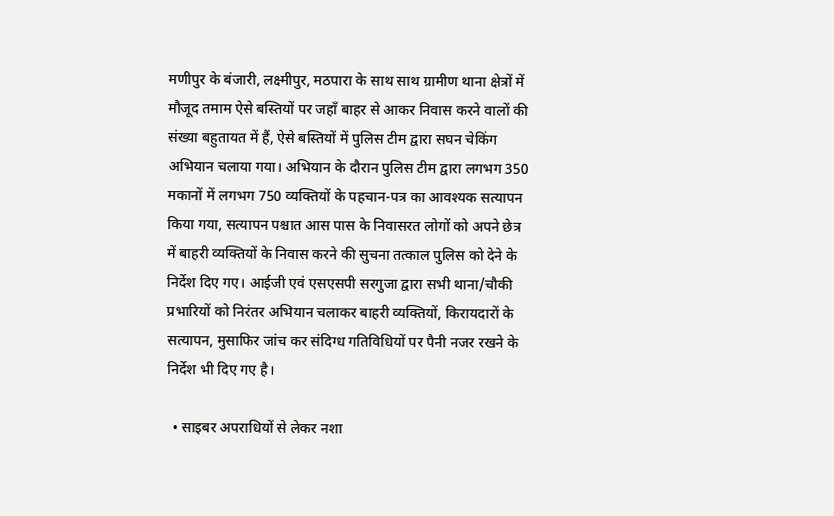मणीपुर के बंजारी, लक्ष्मीपुर, मठपारा के साथ साथ ग्रामीण थाना क्षेत्रों में मौजूद तमाम ऐसे बस्तियों पर जहाँ बाहर से आकर निवास करने वालों की संख्या बहुतायत में हैं, ऐसे बस्तियों में पुलिस टीम द्वारा सघन चेकिंग अभियान चलाया गया। अभियान के दौरान पुलिस टीम द्वारा लगभग 350 मकानों में लगभग 750 व्यक्तियों के पहचान-पत्र का आवश्यक सत्यापन किया गया, सत्यापन पश्चात आस पास के निवासरत लोगों को अपने छेत्र में बाहरी व्यक्तियों के निवास करने की सुचना तत्काल पुलिस को देने के निर्देश दिए गए। आईजी एवं एसएसपी सरगुजा द्वारा सभी थाना/चौकी प्रभारियों को निरंतर अभियान चलाकर बाहरी व्यक्तियों, किरायदारों के सत्यापन, मुसाफिर जांच कर संदिग्ध गतिविधियों पर पैनी नजर रखने के निर्देश भी दिए गए है।

  • साइबर अपराधियों से लेकर नशा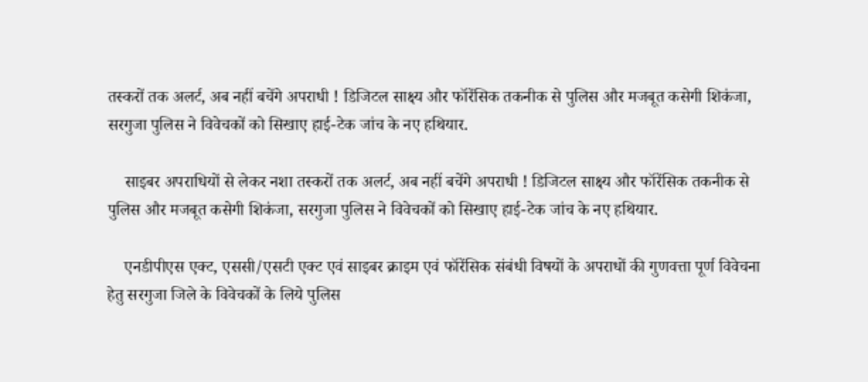तस्करों तक अलर्ट, अब नहीं बचेंगे अपराधी ! डिजिटल साक्ष्य और फॉरेंसिक तकनीक से पुलिस और मजबूत कसेगी शिकंजा, सरगुजा पुलिस ने विवेचकों को सिखाए हाई-टेक जांच के नए हथियार.

    साइबर अपराधियों से लेकर नशा तस्करों तक अलर्ट, अब नहीं बचेंगे अपराधी ! डिजिटल साक्ष्य और फॉरेंसिक तकनीक से पुलिस और मजबूत कसेगी शिकंजा, सरगुजा पुलिस ने विवेचकों को सिखाए हाई-टेक जांच के नए हथियार.

    एनडीपीएस एक्ट, एससी/एसटी एक्ट एवं साइबर क्राइम एवं फॉरेंसिक संबंधी विषयों के अपराधों की गुणवत्ता पूर्ण विवेचना हेतु सरगुजा जिले के विवेचकों के लिये पुलिस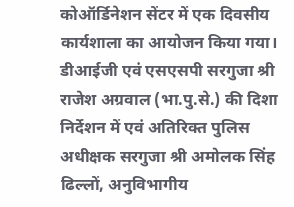कोऑर्डिनेशन सेंटर में एक दिवसीय कार्यशाला का आयोजन किया गया। डीआईजी एवं एसएसपी सरगुजा श्री राजेश अग्रवाल (भा.पु.से.) की दिशा निर्देशन में एवं अतिरिक्त पुलिस अधीक्षक सरगुजा श्री अमोलक सिंह ढिल्लों, अनुविभागीय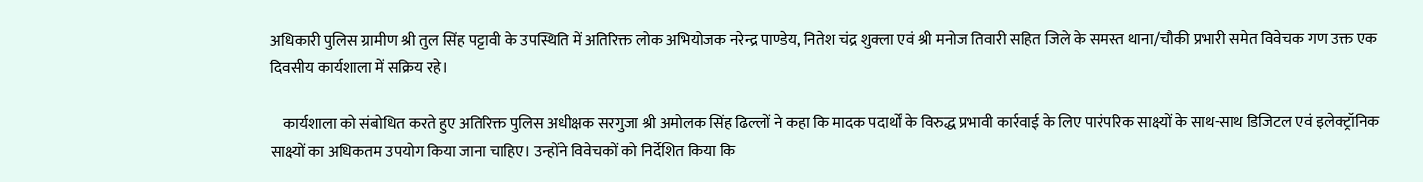अधिकारी पुलिस ग्रामीण श्री तुल सिंह पट्टावी के उपस्थिति में अतिरिक्त लोक अभियोजक नरेन्द्र पाण्डेय, नितेश चंद्र शुक्ला एवं श्री मनोज तिवारी सहित जिले के समस्त थाना/चौकी प्रभारी समेत विवेचक गण उक्त एक दिवसीय कार्यशाला में सक्रिय रहे।

    कार्यशाला को संबोधित करते हुए अतिरिक्त पुलिस अधीक्षक सरगुजा श्री अमोलक सिंह ढिल्लों ने कहा कि मादक पदार्थों के विरुद्ध प्रभावी कार्रवाई के लिए पारंपरिक साक्ष्यों के साथ-साथ डिजिटल एवं इलेक्ट्रॉनिक साक्ष्यों का अधिकतम उपयोग किया जाना चाहिए। उन्होंने विवेचकों को निर्देशित किया कि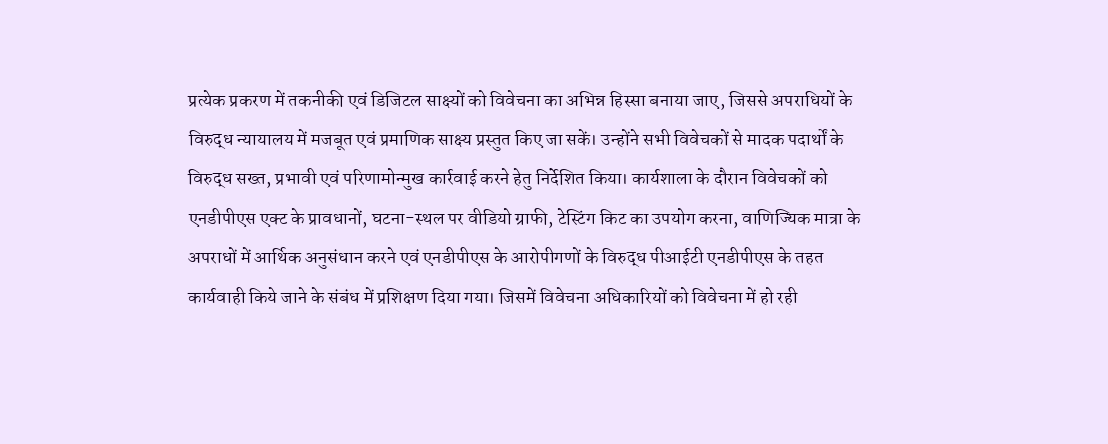प्रत्येक प्रकरण में तकनीकी एवं डिजिटल साक्ष्यों को विवेचना का अभिन्न हिस्सा बनाया जाए, जिससे अपराधियों के विरुद्ध न्यायालय में मजबूत एवं प्रमाणिक साक्ष्य प्रस्तुत किए जा सकें। उन्होंने सभी विवेचकों से मादक पदार्थों के विरुद्ध सख्त, प्रभावी एवं परिणामोन्मुख कार्रवाई करने हेतु निर्देशित किया। कार्यशाला के दौरान विवेचकों को एनडीपीएस एक्ट के प्रावधानों, घटना-स्थल पर वीडियो ग्राफी, टेस्टिंग किट का उपयोग करना, वाणिज्यिक मात्रा के अपराधों में आर्थिक अनुसंधान करने एवं एनडीपीएस के आरोपीगणों के विरुद्ध पीआईटी एनडीपीएस के तहत कार्यवाही किये जाने के संबंध में प्रशिक्षण दिया गया। जिसमें विवेचना अधिकारियों को विवेचना में हो रही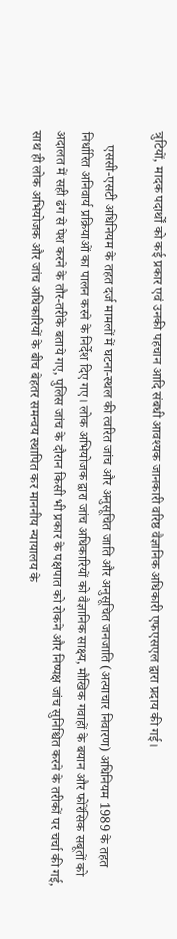त्रुटियों, मादक पदार्थों को कई प्रकार एवं उनकी पहचान आदि संबधी आवश्यक जानकारी वरिष्ठ वैज्ञानिक अधिकारी एफएसएल द्वारा प्रदाय की गई।

    एससी-एसटी अधिनियम के तहत दर्ज मामलों में घटना-स्थल की त्वरित जांच और अनुसूचित जाति और अनुसूचित जनजाति (अत्याचार निवारण) अधिनियम 1989 के तहत निर्धारित अनिवार्य प्रक्रियाओं का पालन करने के निर्देश दिए गए। लोक अभियोजक द्वारा जांच अधिकारियों को वैज्ञानिक साक्ष्य, मौखिक गवाहों के बयान और फोरेंसिक सबूतों को अदालत में सही ढंग से पेश करने के तौर-तरीके बताये गए, पुलिस जांच के दौरान किसी भी प्रकार के पक्षपात को रोकने और निष्पक्ष जांच सुनिश्चित करने के तरीकों पर चर्चा की गई, साथ ही लोक अभियोजक और जांच अधिकारियों के बीच बेहतर समन्वय स्थापित कर माननीय न्यायालय के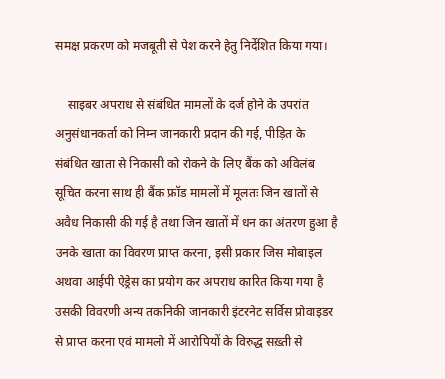समक्ष प्रकरण को मजबूती से पेश करने हेतु निर्देशित किया गया।

    साइबर अपराध से संबंधित मामलों के दर्ज होने के उपरांत अनुसंधानकर्ता को निम्न जानकारी प्रदान की गई, पीड़ित के संबंधित खाता से निकासी को रोकने के लिए बैंक को अविलंब सूचित करना साथ ही बैंक फ्रॉड मामलों में मूलतः जिन खातों से अवैध निकासी की गई है तथा जिन खातों में धन का अंतरण हुआ है उनके खाता का विवरण प्राप्त करना, इसी प्रकार जिस मोबाइल अथवा आईपी ऐड्रेस का प्रयोग कर अपराध कारित किया गया है उसकी विवरणी अन्य तकनिकी जानकारी इंटरनेट सर्विस प्रोवाइडर से प्राप्त करना एवं मामलो में आरोपियों के विरुद्ध सख़्ती से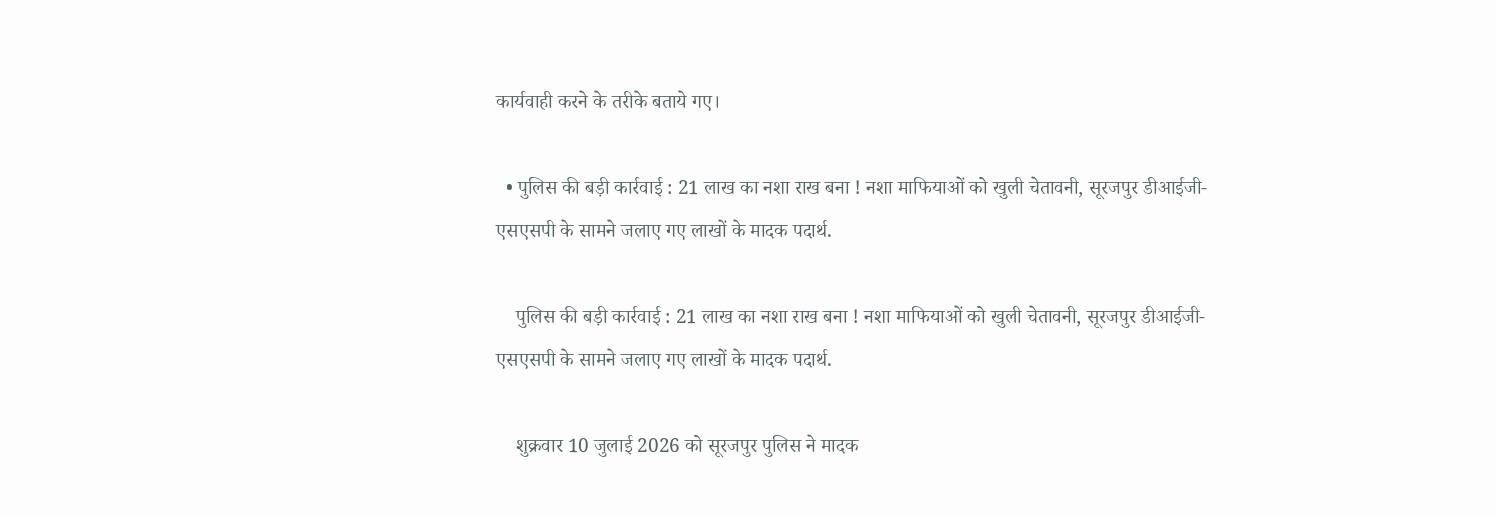कार्यवाही करने के तरीके बताये गए।

  • पुलिस की बड़ी कार्रवाई : 21 लाख का नशा राख बना ! नशा माफियाओं को खुली चेतावनी, सूरजपुर डीआईजी-एसएसपी के सामने जलाए गए लाखों के मादक पदार्थ.

    पुलिस की बड़ी कार्रवाई : 21 लाख का नशा राख बना ! नशा माफियाओं को खुली चेतावनी, सूरजपुर डीआईजी-एसएसपी के सामने जलाए गए लाखों के मादक पदार्थ.

    शुक्रवार 10 जुलाई 2026 को सूरजपुर पुलिस ने मादक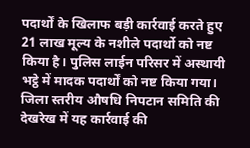पदार्थों के खिलाफ बड़ी कार्रवाई करते हुए 21 लाख मूल्य के नशीले पदार्थो को नष्ट किया है। पुलिस लाईन परिसर में अस्थायी भट्ठे में मादक पदार्थों को नष्ट किया गया। जिला स्तरीय औषधि निपटान समिति की देखरेख में यह कार्रवाई की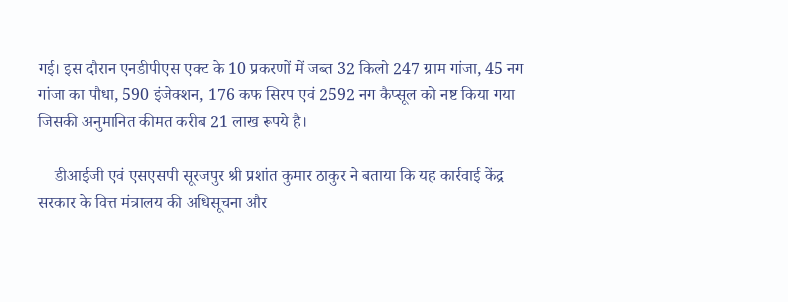गई। इस दौरान एनडीपीएस एक्ट के 10 प्रकरणों में जब्त 32 किलो 247 ग्राम गांजा, 45 नग गांजा का पौधा, 590 इंजेक्शन, 176 कफ सिरप एवं 2592 नग कैप्सूल को नष्ट किया गया जिसकी अनुमानित कीमत करीब 21 लाख रूपये है।

    डीआईजी एवं एसएसपी सूरजपुर श्री प्रशांत कुमार ठाकुर ने बताया कि यह कार्रवाई केंद्र सरकार के वित्त मंत्रालय की अधिसूचना और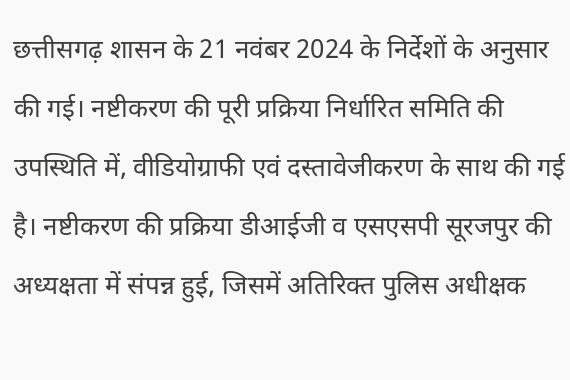छत्तीसगढ़ शासन के 21 नवंबर 2024 के निर्देशों के अनुसार की गई। नष्टीकरण की पूरी प्रक्रिया निर्धारित समिति की उपस्थिति में, वीडियोग्राफी एवं दस्तावेजीकरण के साथ की गई है। नष्टीकरण की प्रक्रिया डीआईजी व एसएसपी सूरजपुर की अध्यक्षता में संपन्न हुई, जिसमें अतिरिक्त पुलिस अधीक्षक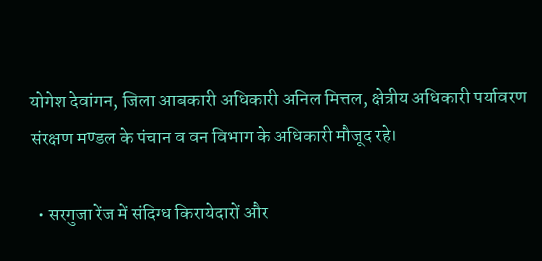योगेश देवांगन, जिला आबकारी अधिकारी अनिल मित्तल, क्षेत्रीय अधिकारी पर्यावरण संरक्षण मण्डल के पंचान व वन विभाग के अधिकारी मौजूद रहे।

  • सरगुजा रेंज में संदिग्ध किरायेदारों और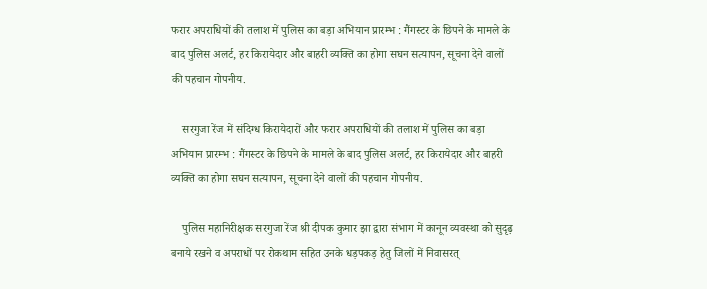फरार अपराधियों की तलाश में पुलिस का बड़ा अभियान प्रारम्भ : गैंगस्टर के छिपने के मामले के बाद पुलिस अलर्ट, हर किरायेदार और बाहरी व्यक्ति का होगा सघन सत्यापन, सूचना देने वालों की पहचान गोपनीय.

    सरगुजा रेंज में संदिग्ध किरायेदारों और फरार अपराधियों की तलाश में पुलिस का बड़ा अभियान प्रारम्भ : गैंगस्टर के छिपने के मामले के बाद पुलिस अलर्ट, हर किरायेदार और बाहरी व्यक्ति का होगा सघन सत्यापन, सूचना देने वालों की पहचान गोपनीय.

    पुलिस महानिरीक्षक सरगुजा रेंज श्री दीपक कुमार झा द्वारा संभाग में कानून व्यवस्था को सुदृढ़ बनाये रखने व अपराधों पर रोकथाम सहित उनके धड़पकड़ हेतु जिलों में निवासरत्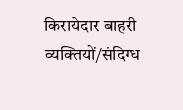किरायेदार बाहरी व्यक्तियों/संदिग्ध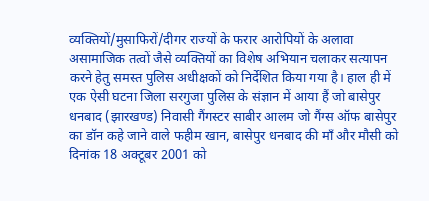व्यक्तियों/मुसाफिरों/दीगर राज्यों के फरार आरोपियों के अलावा असामाजिक तत्वों जैसे व्यक्तियों का विशेष अभियान चलाकर सत्यापन करने हेतु समस्त पुलिस अधीक्षकों को निर्देशित किया गया है। हाल ही में एक ऐसी घटना जिला सरगुजा पुलिस के संज्ञान में आया हैं जो बासेपुर धनबाद (झारखण्ड) निवासी गैंगस्टर साबीर आलम जो गैंग्स ऑफ बासेपुर का डॉन कहे जाने वाले फहीम खान, बासेपुर धनबाद की माँ और मौसी को दिनांक 18 अक्टूबर 2001 को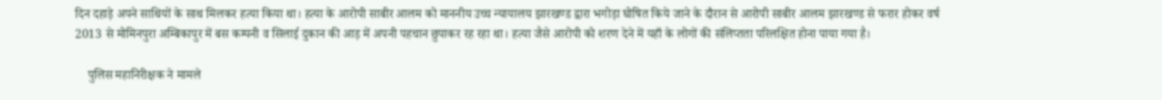दिन दहाड़े अपने साथियों के साथ मिलकर हत्या किया था। हत्या के आरोपी साबीर आलम को माननीय उच्च न्यायालय झारखण्ड द्वारा भगोड़ा घोषित किये जाने के दौरान से आरोपी साबीर आलम झारखण्ड से फरार होकर वर्ष 2013 से मोमिनपुरा अम्बिकापुर में बस कम्पनी व सिलाई दुकान की आड़ में अपनी पहचान छुपाकर रह रहा था। हत्या जैसे आरोपी को शरण देने में यहाँ के लोगों की संलिप्तता परिलक्षित होना पाया गया है।

    पुलिस महानिरीक्षक ने मामले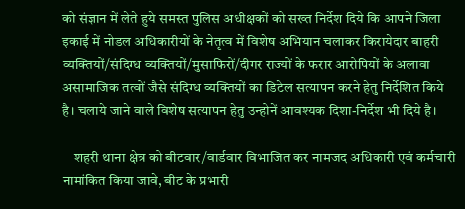को संज्ञान में लेते हुये समस्त पुलिस अधीक्षकों को सख्त निर्देश दिये कि आपने जिला इकाई में नोडल अधिकारीयों के नेतृत्व में विशेष अभियान चलाकर किरायेदार बाहरी व्यक्तियों/संदिग्ध व्यक्तियों/मुसाफिरों/दीगर राज्यों के फरार आरोपियों के अलावा असामाजिक तत्वों जैसे संदिग्ध व्यक्तियों का डिटेल सत्यापन करने हेतु निर्देशित किये है। चलाये जाने वाले विशेष सत्यापन हेतु उन्होनें आवश्यक दिशा-निर्देश भी दिये है।

    शहरी थाना क्षेत्र को बीटवार/वार्डवार विभाजित कर नामजद अधिकारी एवं कर्मचारी नामांकित किया जावे, बीट के प्रभारी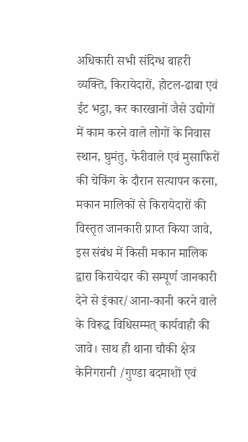अधिकारी सभी संदिग्ध बाहरी व्यक्ति, किरायेदारों, होटल-ढाबा एवं ईट भट्ठा, कर कारखानों जैसे उद्योगों में काम करने वाले लोगों के निवास स्थान, घुमंतु, फेरीवाले एवं मुसाफिरों की चेकिंग के दौरान सत्यापन करना, मकान मालिकों से किरायेदारों की विस्तृत जानकारी प्राप्त किया जावे, इस संबंध में किसी मकान मालिक द्वारा किरायेदार की सम्पूर्ण जानकारी देने से इंकार/आना-कानी करने वाले के विरूद्ध विधिसम्मत् कार्यवाही की जावे। साथ ही थाना चौकी क्षेत्र केनिगरानी /गुण्डा बदमाशों एवं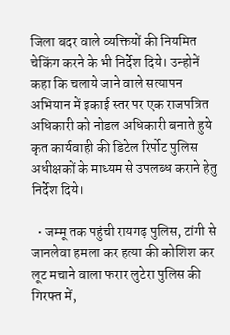जिला बदर वाले व्यक्तियों की नियमित चेकिंग करने के भी निर्देश दिये। उन्होनें कहा कि चलाये जाने वाले सत्यापन अभियान में इकाई स्तर पर एक राजपत्रित अधिकारी को नोडल अधिकारी बनाते हुये कृत कार्यवाही की डिटेल रिर्पोट पुलिस अधीक्षकों के माध्यम से उपलब्ध कराने हेतु निर्देश दिये।

  • जम्मू तक पहुंची रायगढ़ पुलिस, टांगी से जानलेवा हमला कर हत्या की कोशिश कर लूट मचाने वाला फरार लुटेरा पुलिस की गिरफ्त में,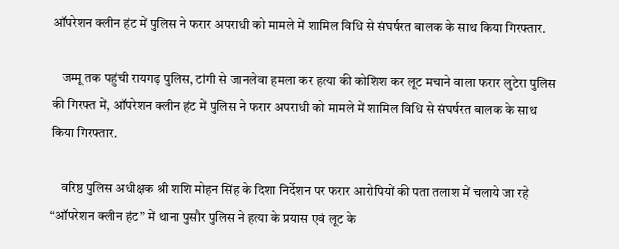ऑपरेशन क्लीन हंट में पुलिस ने फरार अपराधी को मामले में शामिल विधि से संघर्षरत बालक के साथ किया गिरफ्तार.

    जम्मू तक पहुंची रायगढ़ पुलिस, टांगी से जानलेवा हमला कर हत्या की कोशिश कर लूट मचाने वाला फरार लुटेरा पुलिस की गिरफ्त में, ऑपरेशन क्लीन हंट में पुलिस ने फरार अपराधी को मामले में शामिल विधि से संघर्षरत बालक के साथ किया गिरफ्तार.

    वरिष्ठ पुलिस अधीक्षक श्री शशि मोहन सिंह के दिशा निर्देशन पर फरार आरोपियों की पता तलाश में चलाये जा रहे “ऑपरेशन क्लीन हंट” में थाना पुसौर पुलिस ने हत्या के प्रयास एवं लूट के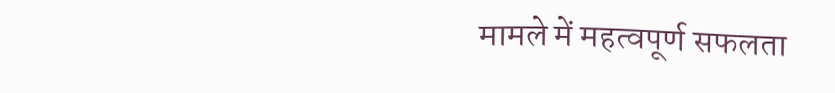मामले में महत्वपूर्ण सफलता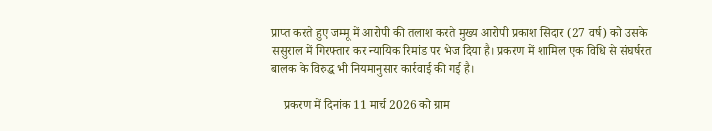प्राप्त करते हुए जम्मू में आरोपी की तलाश करते मुख्य आरोपी प्रकाश सिदार (27 वर्ष) को उसके ससुराल में गिरफ्तार कर न्यायिक रिमांड पर भेज दिया है। प्रकरण में शामिल एक विधि से संघर्षरत बालक के विरुद्ध भी नियमानुसार कार्रवाई की गई है।

    प्रकरण में दिनांक 11 मार्च 2026 को ग्राम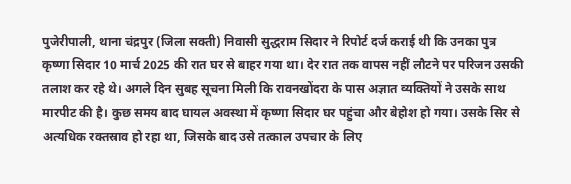पुजेरीपाली, थाना चंद्रपुर (जिला सक्ती) निवासी सुद्धराम सिदार ने रिपोर्ट दर्ज कराई थी कि उनका पुत्र कृष्णा सिदार 10 मार्च 2025 की रात घर से बाहर गया था। देर रात तक वापस नहीं लौटने पर परिजन उसकी तलाश कर रहे थे। अगले दिन सुबह सूचना मिली कि रावनखोंदरा के पास अज्ञात व्यक्तियों ने उसके साथ मारपीट की है। कुछ समय बाद घायल अवस्था में कृष्णा सिदार घर पहुंचा और बेहोश हो गया। उसके सिर से अत्यधिक रक्तस्राव हो रहा था, जिसके बाद उसे तत्काल उपचार के लिए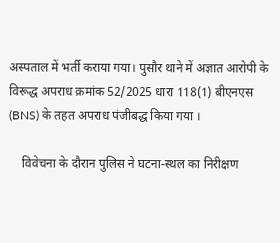अस्पताल में भर्ती कराया गया। पुसौर थाने में अज्ञात आरोपी के विरूद्ध अपराध क्रमांक 52/2025 धारा 118(1) बीएनएस (BNS) के तहत अपराध पंजीबद्ध किया गया ।

    विवेचना के दौरान पुलिस ने घटना-स्थल का निरीक्षण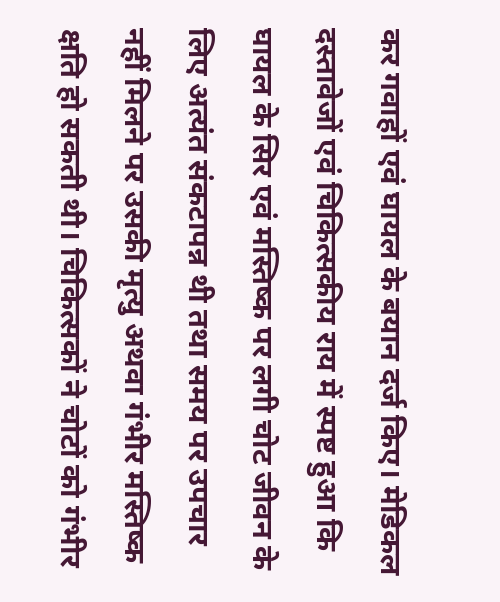कर गवाहों एवं घायल के बयान दर्ज किए। मेडिकल दस्तावेजों एवं चिकित्सकीय राय में स्पष्ट हुआ कि घायल के सिर एवं मस्तिष्क पर लगी चोट जीवन के लिए अत्यंत संकटापन्न थी तथा समय पर उपचार नहीं मिलने पर उसकी मृत्यु अथवा गंभीर मस्तिष्क क्षति हो सकती थी। चिकित्सकों ने चोटों को गंभीर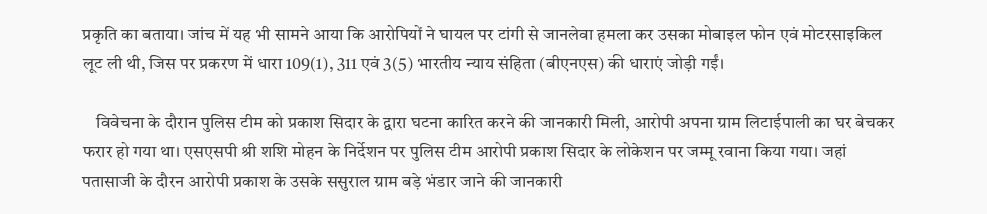प्रकृति का बताया। जांच में यह भी सामने आया कि आरोपियों ने घायल पर टांगी से जानलेवा हमला कर उसका मोबाइल फोन एवं मोटरसाइकिल लूट ली थी, जिस पर प्रकरण में धारा 109(1), 311 एवं 3(5) भारतीय न्याय संहिता (बीएनएस) की धाराएं जोड़ी गईं।

    विवेचना के दौरान पुलिस टीम को प्रकाश सिदार के द्वारा घटना कारित करने की जानकारी मिली, आरोपी अपना ग्राम लिटाईपाली का घर बेचकर फरार हो गया था। एसएसपी श्री शशि मोहन के निर्देशन पर पुलिस टीम आरोपी प्रकाश सिदार के लोकेशन पर जम्मू रवाना किया गया। जहां पतासाजी के दौरन आरोपी प्रकाश के उसके ससुराल ग्राम बड़े भंडार जाने की जानकारी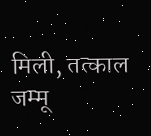मिली, तत्काल जम्मू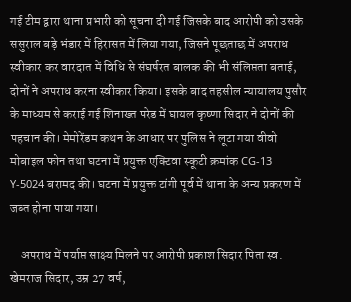गई टीम द्वारा थाना प्रभारी को सूचना दी गई जिसके बाद आरोपी को उसके ससुराल बड़े भंडार में हिरासत में लिया गया, जिसने पूछताछ में अपराध स्वीकार कर वारदात में विधि से संघर्षरत बालक की भी संलिप्तता बताई, दोनों ने अपराध करना स्वीकार किया। इसके बाद तहसील न्यायालय पुसौर के माध्यम से कराई गई शिनाख्त परेड में घायल कृष्णा सिदार ने दोनों की पहचान की। मेमोरेंडम कथन के आधार पर पुलिस ने लूटा गया वीवो मोबाइल फोन तथा घटना में प्रयुक्त एक्टिवा स्कूटी क्रमांक CG-13 Y-5024 बरामद की। घटना में प्रयुक्त टांगी पूर्व में थाना के अन्य प्रकरण में जब्त होना पाया गया।

    अपराध में पर्याप्त साक्ष्य मिलने पर आरोपी प्रकाश सिदार पिता स्व. खेमराज सिदार, उम्र 27 वर्ष,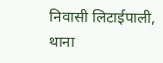निवासी लिटाईपाली, थाना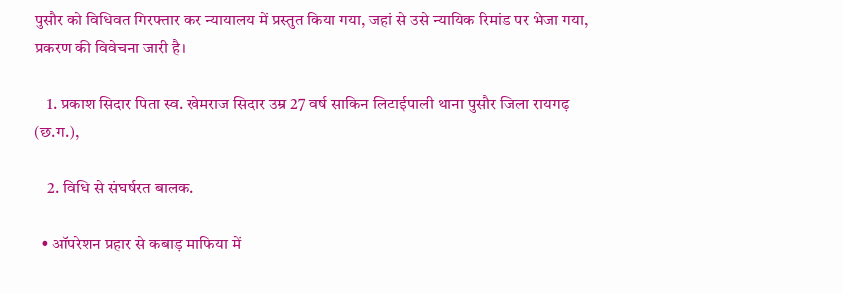पुसौर को विधिवत गिरफ्तार कर न्यायालय में प्रस्तुत किया गया, जहां से उसे न्यायिक रिमांड पर भेजा गया, प्रकरण की विवेचना जारी है।

    1. प्रकाश सिदार पिता स्व. खेमराज सिदार उम्र 27 वर्ष साकिन लिटाईपाली थाना पुसौर जिला रायगढ़ (छ.ग.),

    2. विधि से संघर्षरत बालक.

  • ऑपरेशन प्रहार से कबाड़ माफिया में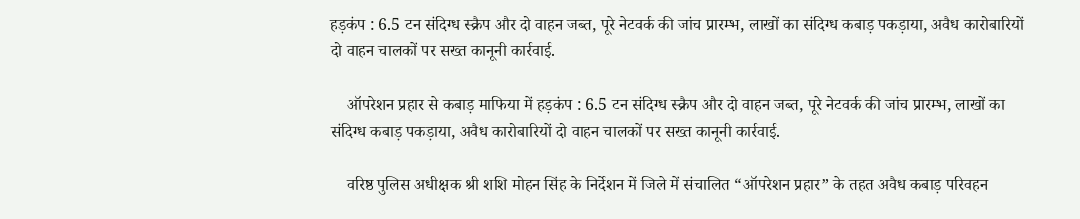हड़कंप : 6.5 टन संदिग्ध स्क्रैप और दो वाहन जब्त, पूरे नेटवर्क की जांच प्रारम्भ, लाखों का संदिग्ध कबाड़ पकड़ाया, अवैध कारोबारियों दो वाहन चालकों पर सख्त कानूनी कार्रवाई.

    ऑपरेशन प्रहार से कबाड़ माफिया में हड़कंप : 6.5 टन संदिग्ध स्क्रैप और दो वाहन जब्त, पूरे नेटवर्क की जांच प्रारम्भ, लाखों का संदिग्ध कबाड़ पकड़ाया, अवैध कारोबारियों दो वाहन चालकों पर सख्त कानूनी कार्रवाई.

    वरिष्ठ पुलिस अधीक्षक श्री शशि मोहन सिंह के निर्देशन में जिले में संचालित “ऑपरेशन प्रहार” के तहत अवैध कबाड़ परिवहन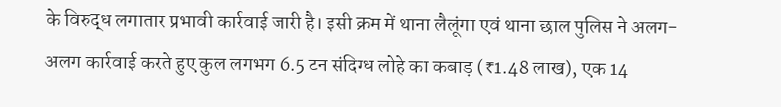के विरुद्ध लगातार प्रभावी कार्रवाई जारी है। इसी क्रम में थाना लैलूंगा एवं थाना छाल पुलिस ने अलग-अलग कार्रवाई करते हुए कुल लगभग 6.5 टन संदिग्ध लोहे का कबाड़ (₹1.48 लाख), एक 14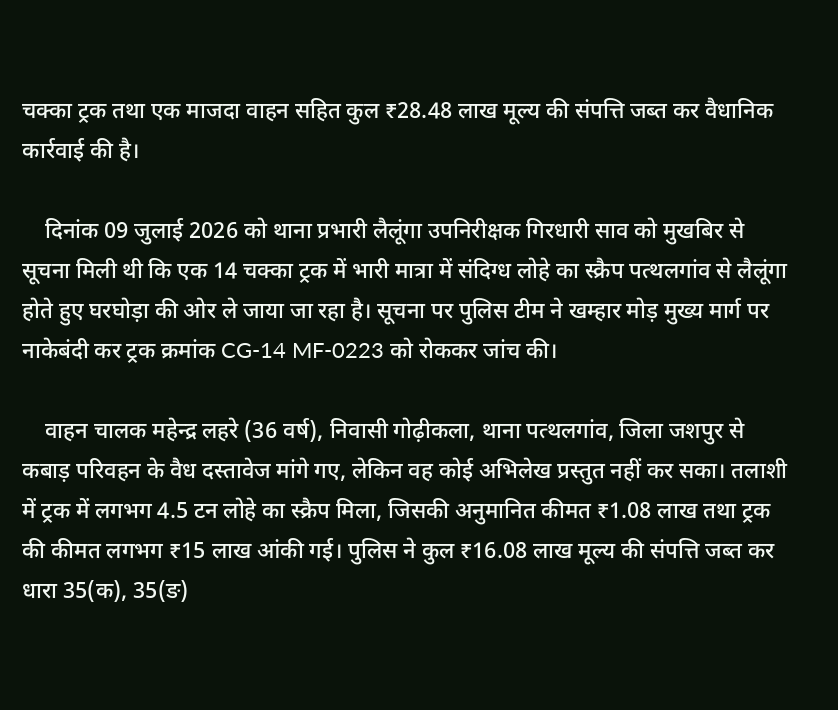चक्का ट्रक तथा एक माजदा वाहन सहित कुल ₹28.48 लाख मूल्य की संपत्ति जब्त कर वैधानिक कार्रवाई की है।

    दिनांक 09 जुलाई 2026 को थाना प्रभारी लैलूंगा उपनिरीक्षक गिरधारी साव को मुखबिर से सूचना मिली थी कि एक 14 चक्का ट्रक में भारी मात्रा में संदिग्ध लोहे का स्क्रैप पत्थलगांव से लैलूंगा होते हुए घरघोड़ा की ओर ले जाया जा रहा है। सूचना पर पुलिस टीम ने खम्हार मोड़ मुख्य मार्ग पर नाकेबंदी कर ट्रक क्रमांक CG-14 MF-0223 को रोककर जांच की।

    वाहन चालक महेन्द्र लहरे (36 वर्ष), निवासी गोढ़ीकला, थाना पत्थलगांव, जिला जशपुर से कबाड़ परिवहन के वैध दस्तावेज मांगे गए, लेकिन वह कोई अभिलेख प्रस्तुत नहीं कर सका। तलाशी में ट्रक में लगभग 4.5 टन लोहे का स्क्रैप मिला, जिसकी अनुमानित कीमत ₹1.08 लाख तथा ट्रक की कीमत लगभग ₹15 लाख आंकी गई। पुलिस ने कुल ₹16.08 लाख मूल्य की संपत्ति जब्त कर धारा 35(क), 35(ङ)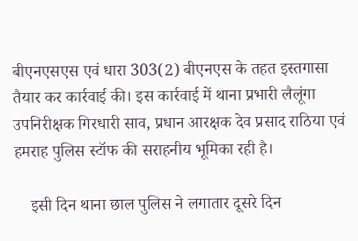बीएनएसएस एवं धारा 303(2) बीएनएस के तहत इस्तगासा तैयार कर कार्रवाई की। इस कार्रवाई में थाना प्रभारी लैलूंगा उपनिरीक्षक गिरधारी साव, प्रधान आरक्षक देव प्रसाद राठिया एवं हमराह पुलिस स्टॉफ की सराहनीय भूमिका रही है।

    इसी दिन थाना छाल पुलिस ने लगातार दूसरे दिन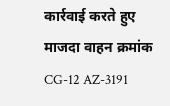कार्रवाई करते हुए माजदा वाहन क्रमांक CG-12 AZ-3191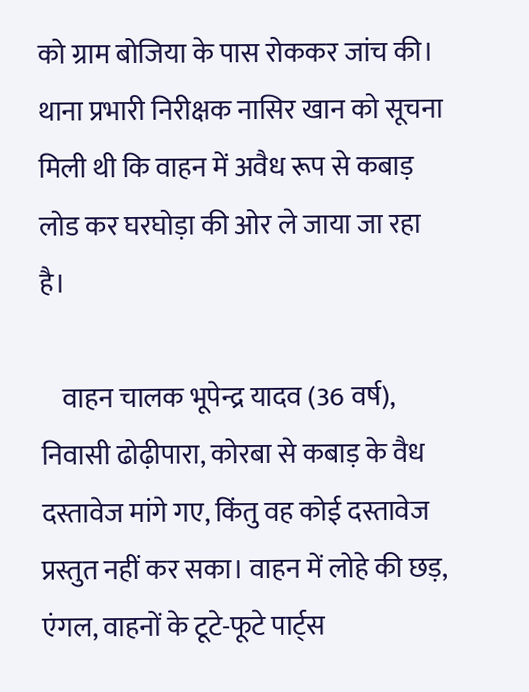को ग्राम बोजिया के पास रोककर जांच की। थाना प्रभारी निरीक्षक नासिर खान को सूचना मिली थी कि वाहन में अवैध रूप से कबाड़ लोड कर घरघोड़ा की ओर ले जाया जा रहा है।

    वाहन चालक भूपेन्द्र यादव (36 वर्ष), निवासी ढोढ़ीपारा, कोरबा से कबाड़ के वैध दस्तावेज मांगे गए, किंतु वह कोई दस्तावेज प्रस्तुत नहीं कर सका। वाहन में लोहे की छड़, एंगल, वाहनों के टूटे-फूटे पार्ट्स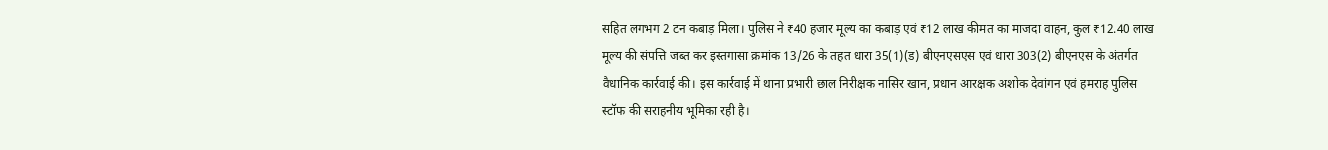सहित लगभग 2 टन कबाड़ मिला। पुलिस ने ₹40 हजार मूल्य का कबाड़ एवं ₹12 लाख कीमत का माजदा वाहन, कुल ₹12.40 लाख मूल्य की संपत्ति जब्त कर इस्तगासा क्रमांक 13/26 के तहत धारा 35(1)(ड) बीएनएसएस एवं धारा 303(2) बीएनएस के अंतर्गत वैधानिक कार्रवाई की। इस कार्रवाई में थाना प्रभारी छाल निरीक्षक नासिर खान, प्रधान आरक्षक अशोक देवांगन एवं हमराह पुलिस स्टॉफ की सराहनीय भूमिका रही है।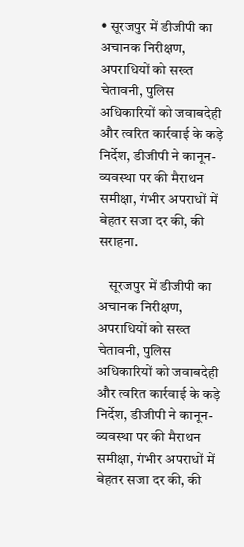• सूरजपुर में डीजीपी का अचानक निरीक्षण, अपराधियों को सख्त चेतावनी, पुलिस अधिकारियों को जवाबदेही और त्वरित कार्रवाई के कड़े निर्देश, डीजीपी ने कानून-व्यवस्था पर की मैराथन समीक्षा, गंभीर अपराधों में बेहतर सजा दर की, की सराहना.

    सूरजपुर में डीजीपी का अचानक निरीक्षण, अपराधियों को सख्त चेतावनी, पुलिस अधिकारियों को जवाबदेही और त्वरित कार्रवाई के कड़े निर्देश, डीजीपी ने कानून-व्यवस्था पर की मैराथन समीक्षा, गंभीर अपराधों में बेहतर सजा दर की, की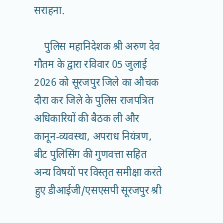सराहना.

    पुलिस महानिदेशक श्री अरुण देव गौतम के द्वारा रविवार 05 जुलाई 2026 को सूरजपुर जिले का औचक दौरा कर जिले के पुलिस राजपत्रित अधिकारियों की बैठक ली और कानून-व्यवस्था, अपराध नियंत्रण, बीट पुलिसिंग की गुणवत्ता सहित अन्य विषयों पर विस्तृत समीक्षा करते हुए डीआईजी/एसएसपी सूरजपुर श्री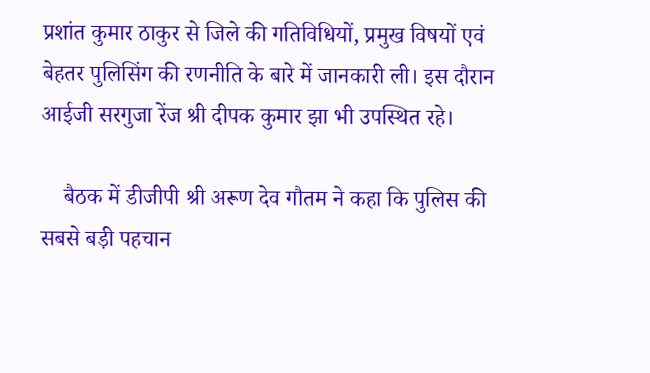प्रशांत कुमार ठाकुर से जिले की गतिविधियों, प्रमुख विषयों एवं बेहतर पुलिसिंग की रणनीति के बारे में जानकारी ली। इस दौरान आईजी सरगुजा रेंज श्री दीपक कुमार झा भी उपस्थित रहे।

    बैठक में डीजीपी श्री अरूण देव गौतम ने कहा कि पुलिस की सबसे बड़ी पहचान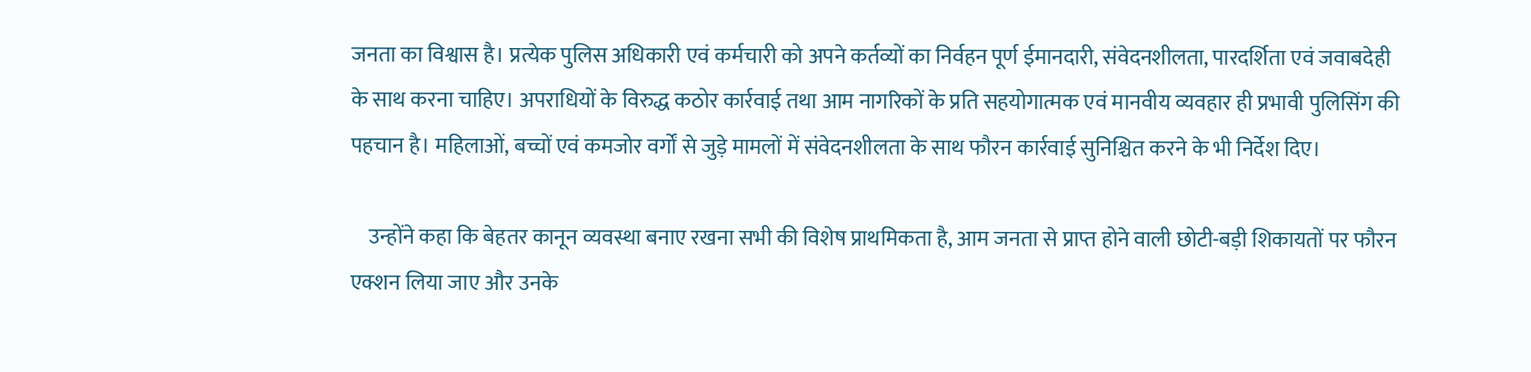जनता का विश्वास है। प्रत्येक पुलिस अधिकारी एवं कर्मचारी को अपने कर्तव्यों का निर्वहन पूर्ण ईमानदारी, संवेदनशीलता, पारदर्शिता एवं जवाबदेही के साथ करना चाहिए। अपराधियों के विरुद्ध कठोर कार्रवाई तथा आम नागरिकों के प्रति सहयोगात्मक एवं मानवीय व्यवहार ही प्रभावी पुलिसिंग की पहचान है। महिलाओं, बच्चों एवं कमजोर वर्गों से जुड़े मामलों में संवेदनशीलता के साथ फौरन कार्रवाई सुनिश्चित करने के भी निर्देश दिए।

    उन्होंने कहा कि बेहतर कानून व्यवस्था बनाए रखना सभी की विशेष प्राथमिकता है, आम जनता से प्राप्त होने वाली छोटी-बड़ी शिकायतों पर फौरन एक्शन लिया जाए और उनके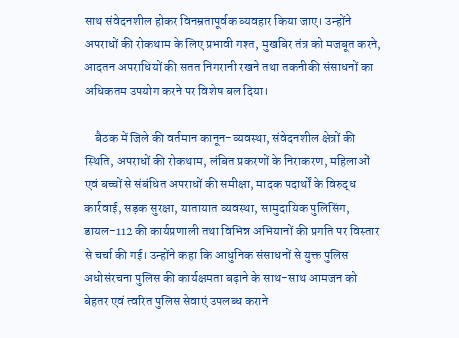साथ संवेदनशील होकर विनम्रतापूर्वक व्यवहार किया जाए। उन्होंने अपराधों की रोकथाम के लिए प्रभावी गश्त, मुखबिर तंत्र को मजबूत करने, आदतन अपराधियों की सतत निगरानी रखने तथा तकनीकी संसाधनों का अधिकतम उपयोग करने पर विशेष बल दिया।

    बैठक में जिले की वर्तमान कानून-व्यवस्था, संवेदनशील क्षेत्रों की स्थिति, अपराधों की रोकथाम, लंबित प्रकरणों के निराकरण, महिलाओं एवं बच्चों से संबंधित अपराधों की समीक्षा, मादक पदार्थों के विरुद्ध कार्रवाई, सड़क सुरक्षा, यातायात व्यवस्था, सामुदायिक पुलिसिंग, डायल-112 की कार्यप्रणाली तथा विभिन्न अभियानों की प्रगति पर विस्तार से चर्चा की गई। उन्होंने कहा कि आधुनिक संसाधनों से युक्त पुलिस अधोसंरचना पुलिस की कार्यक्षमता बढ़ाने के साथ-साथ आमजन को बेहतर एवं त्वरित पुलिस सेवाएं उपलब्ध कराने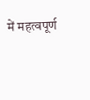में महत्वपूर्ण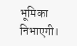भूमिका निभाएगी।